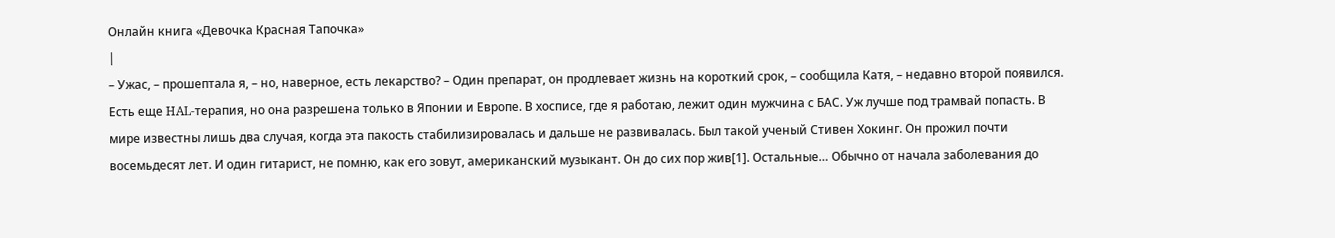Онлайн книга «Девочка Красная Тапочка»
|
– Ужас, – прошептала я, – но, наверное, есть лекарство? – Один препарат, он продлевает жизнь на короткий срок, – сообщила Катя, – недавно второй появился. Есть еще HAL-терапия, но она разрешена только в Японии и Европе. В хосписе, где я работаю, лежит один мужчина с БАС. Уж лучше под трамвай попасть. В мире известны лишь два случая, когда эта пакость стабилизировалась и дальше не развивалась. Был такой ученый Стивен Хокинг. Он прожил почти восемьдесят лет. И один гитарист, не помню, как его зовут, американский музыкант. Он до сих пор жив[1]. Остальные… Обычно от начала заболевания до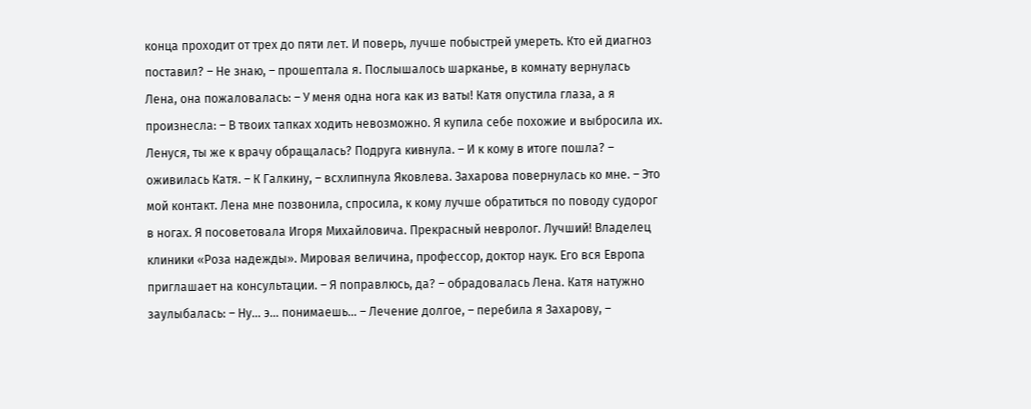конца проходит от трех до пяти лет. И поверь, лучше побыстрей умереть. Кто ей диагноз поставил? – Не знаю, – прошептала я. Послышалось шарканье, в комнату вернулась Лена, она пожаловалась: – У меня одна нога как из ваты! Катя опустила глаза, а я произнесла: – В твоих тапках ходить невозможно. Я купила себе похожие и выбросила их. Ленуся, ты же к врачу обращалась? Подруга кивнула. – И к кому в итоге пошла? – оживилась Катя. – К Галкину, – всхлипнула Яковлева. Захарова повернулась ко мне. – Это мой контакт. Лена мне позвонила, спросила, к кому лучше обратиться по поводу судорог в ногах. Я посоветовала Игоря Михайловича. Прекрасный невролог. Лучший! Владелец клиники «Роза надежды». Мировая величина, профессор, доктор наук. Его вся Европа приглашает на консультации. – Я поправлюсь, да? – обрадовалась Лена. Катя натужно заулыбалась: – Ну… э… понимаешь… – Лечение долгое, – перебила я Захарову, –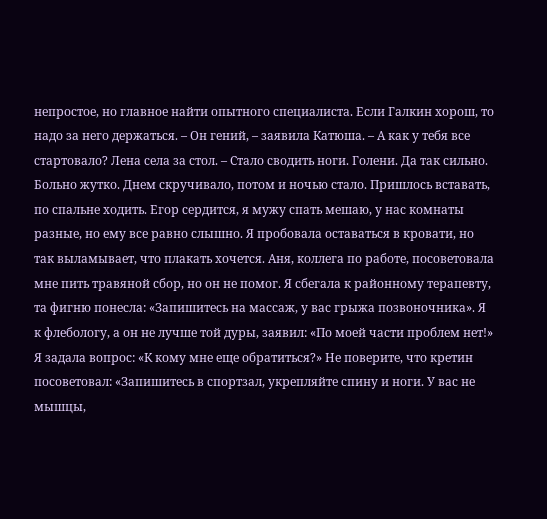непростое, но главное найти опытного специалиста. Если Галкин хорош, то надо за него держаться. – Он гений, – заявила Катюша. – А как у тебя все стартовало? Лена села за стол. – Стало сводить ноги. Голени. Да так сильно. Больно жутко. Днем скручивало, потом и ночью стало. Пришлось вставать, по спальне ходить. Егор сердится, я мужу спать мешаю, у нас комнаты разные, но ему все равно слышно. Я пробовала оставаться в кровати, но так выламывает, что плакать хочется. Аня, коллега по работе, посоветовала мне пить травяной сбор, но он не помог. Я сбегала к районному терапевту, та фигню понесла: «Запишитесь на массаж, у вас грыжа позвоночника». Я к флебологу, а он не лучше той дуры, заявил: «По моей части проблем нет!» Я задала вопрос: «К кому мне еще обратиться?» Не поверите, что кретин посоветовал: «Запишитесь в спортзал, укрепляйте спину и ноги. У вас не мышцы,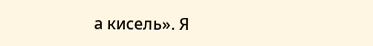а кисель». Я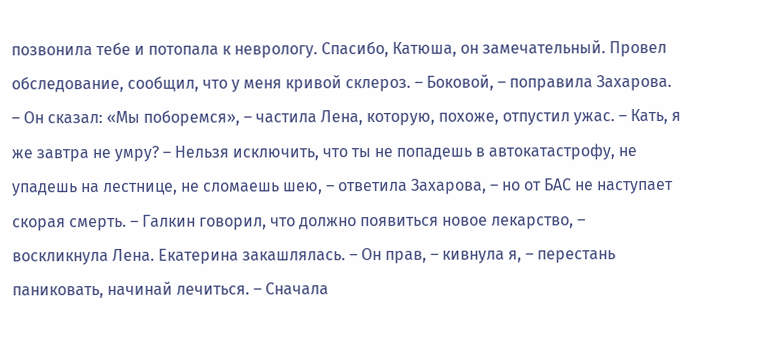позвонила тебе и потопала к неврологу. Спасибо, Катюша, он замечательный. Провел обследование, сообщил, что у меня кривой склероз. – Боковой, – поправила Захарова. – Он сказал: «Мы поборемся», – частила Лена, которую, похоже, отпустил ужас. – Кать, я же завтра не умру? – Нельзя исключить, что ты не попадешь в автокатастрофу, не упадешь на лестнице, не сломаешь шею, – ответила Захарова, – но от БАС не наступает скорая смерть. – Галкин говорил, что должно появиться новое лекарство, – воскликнула Лена. Екатерина закашлялась. – Он прав, – кивнула я, – перестань паниковать, начинай лечиться. – Сначала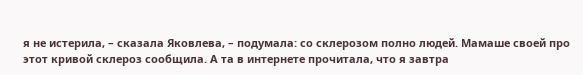я не истерила, – сказала Яковлева, – подумала: со склерозом полно людей. Мамаше своей про этот кривой склероз сообщила. А та в интернете прочитала, что я завтра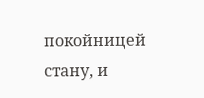покойницей стану, и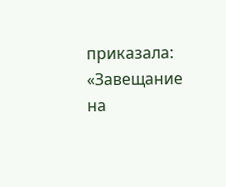приказала: «Завещание на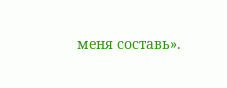меня составь».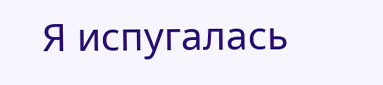Я испугалась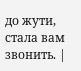до жути, стала вам звонить. |